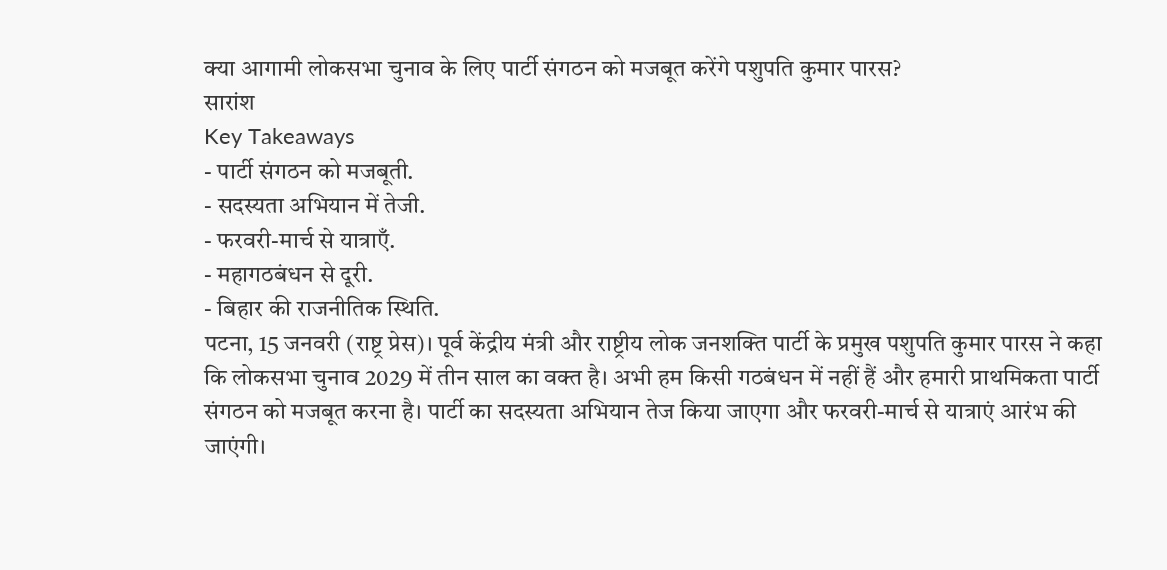क्या आगामी लोकसभा चुनाव के लिए पार्टी संगठन को मजबूत करेंगे पशुपति कुमार पारस?
सारांश
Key Takeaways
- पार्टी संगठन को मजबूती.
- सदस्यता अभियान में तेजी.
- फरवरी-मार्च से यात्राएँ.
- महागठबंधन से दूरी.
- बिहार की राजनीतिक स्थिति.
पटना, 15 जनवरी (राष्ट्र प्रेस)। पूर्व केंद्रीय मंत्री और राष्ट्रीय लोक जनशक्ति पार्टी के प्रमुख पशुपति कुमार पारस ने कहा कि लोकसभा चुनाव 2029 में तीन साल का वक्त है। अभी हम किसी गठबंधन में नहीं हैं और हमारी प्राथमिकता पार्टी संगठन को मजबूत करना है। पार्टी का सदस्यता अभियान तेज किया जाएगा और फरवरी-मार्च से यात्राएं आरंभ की जाएंगी।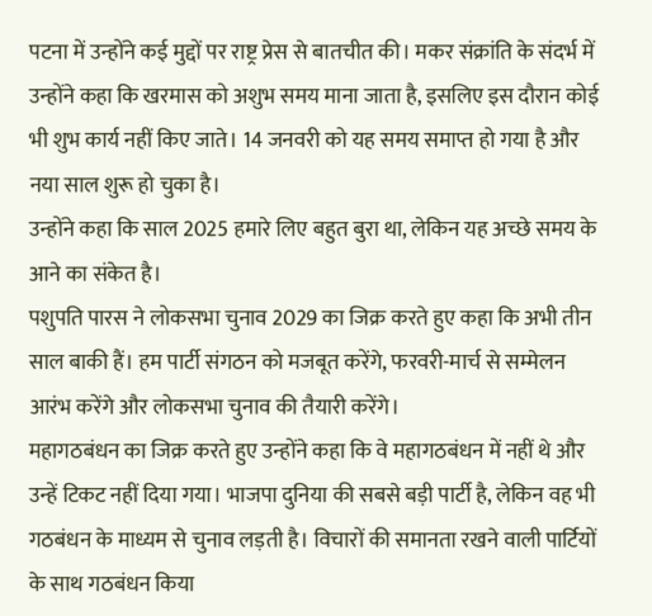पटना में उन्होंने कई मुद्दों पर राष्ट्र प्रेस से बातचीत की। मकर संक्रांति के संदर्भ में उन्होंने कहा कि खरमास को अशुभ समय माना जाता है, इसलिए इस दौरान कोई भी शुभ कार्य नहीं किए जाते। 14 जनवरी को यह समय समाप्त हो गया है और नया साल शुरू हो चुका है।
उन्होंने कहा कि साल 2025 हमारे लिए बहुत बुरा था, लेकिन यह अच्छे समय के आने का संकेत है।
पशुपति पारस ने लोकसभा चुनाव 2029 का जिक्र करते हुए कहा कि अभी तीन साल बाकी हैं। हम पार्टी संगठन को मजबूत करेंगे, फरवरी-मार्च से सम्मेलन आरंभ करेंगे और लोकसभा चुनाव की तैयारी करेंगे।
महागठबंधन का जिक्र करते हुए उन्होंने कहा कि वे महागठबंधन में नहीं थे और उन्हें टिकट नहीं दिया गया। भाजपा दुनिया की सबसे बड़ी पार्टी है, लेकिन वह भी गठबंधन के माध्यम से चुनाव लड़ती है। विचारों की समानता रखने वाली पार्टियों के साथ गठबंधन किया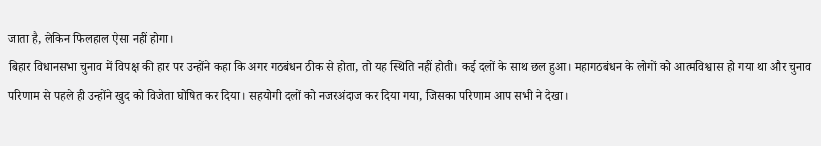जाता है, लेकिन फिलहाल ऐसा नहीं होगा।
बिहार विधानसभा चुनाव में विपक्ष की हार पर उन्होंने कहा कि अगर गठबंधन ठीक से होता, तो यह स्थिति नहीं होती। कई दलों के साथ छल हुआ। महागठबंधन के लोगों को आत्मविश्वास हो गया था और चुनाव परिणाम से पहले ही उन्होंने खुद को विजेता घोषित कर दिया। सहयोगी दलों को नजरअंदाज कर दिया गया, जिसका परिणाम आप सभी ने देखा।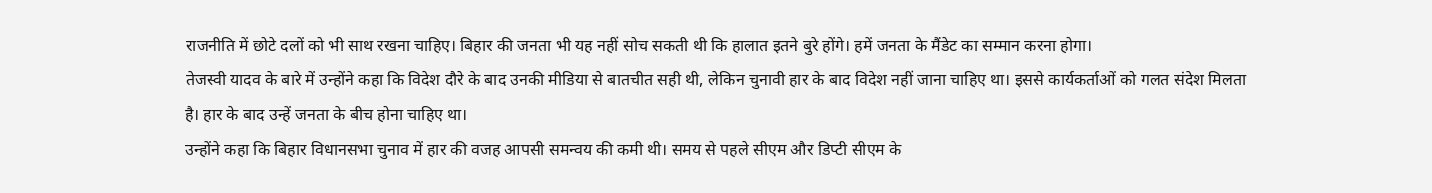राजनीति में छोटे दलों को भी साथ रखना चाहिए। बिहार की जनता भी यह नहीं सोच सकती थी कि हालात इतने बुरे होंगे। हमें जनता के मैंडेट का सम्मान करना होगा।
तेजस्वी यादव के बारे में उन्होंने कहा कि विदेश दौरे के बाद उनकी मीडिया से बातचीत सही थी, लेकिन चुनावी हार के बाद विदेश नहीं जाना चाहिए था। इससे कार्यकर्ताओं को गलत संदेश मिलता है। हार के बाद उन्हें जनता के बीच होना चाहिए था।
उन्होंने कहा कि बिहार विधानसभा चुनाव में हार की वजह आपसी समन्वय की कमी थी। समय से पहले सीएम और डिप्टी सीएम के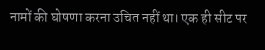नामों की घोषणा करना उचित नहीं था। एक ही सीट पर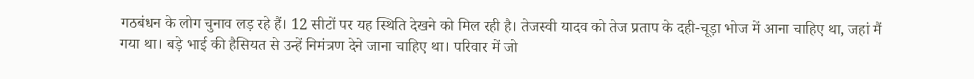गठबंधन के लोग चुनाव लड़ रहे हैं। 12 सीटों पर यह स्थिति देखने को मिल रही है। तेजस्वी यादव को तेज प्रताप के दही-चूड़ा भोज में आना चाहिए था, जहां मैं गया था। बड़े भाई की हैसियत से उन्हें निमंत्रण देने जाना चाहिए था। परिवार में जो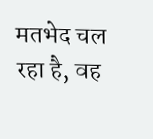मतभेद चल रहा है, वह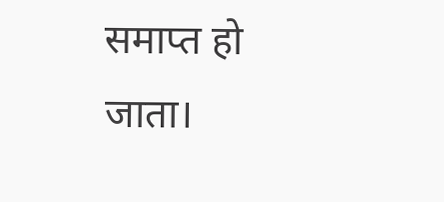समाप्त हो जाता।